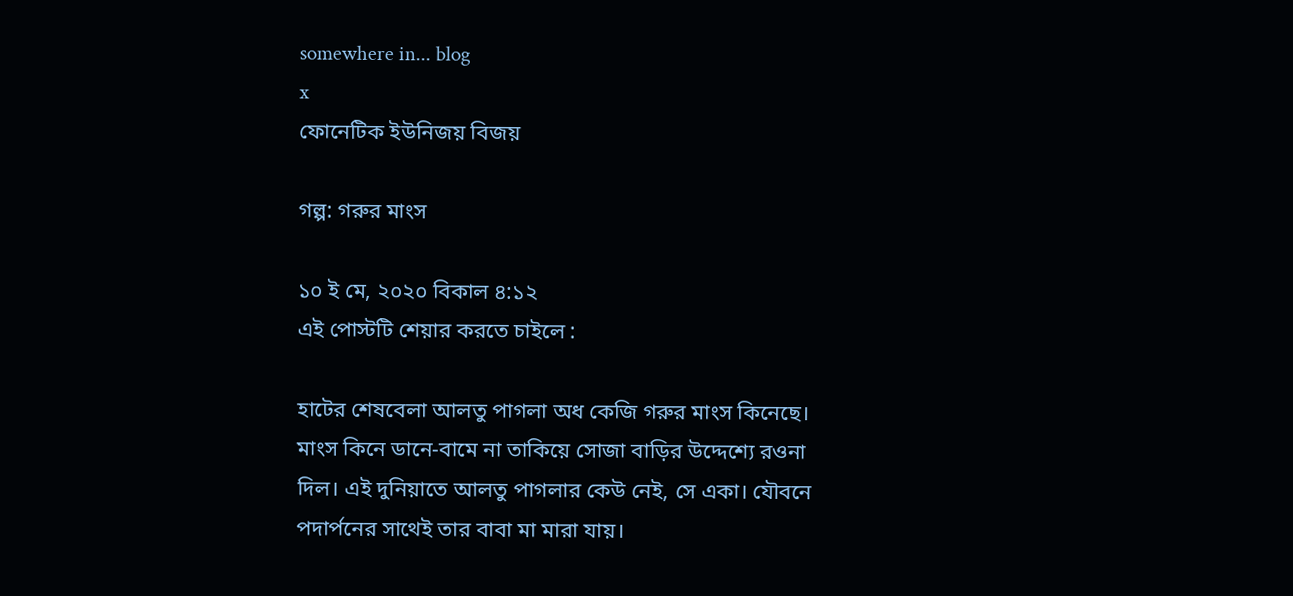somewhere in... blog
x
ফোনেটিক ইউনিজয় বিজয়

গল্প: গরুর মাংস

১০ ই মে, ২০২০ বিকাল ৪:১২
এই পোস্টটি শেয়ার করতে চাইলে :

হাটের শেষবেলা আলতু পাগলা অধ কেজি গরুর মাংস কিনেছে। মাংস কিনে ডানে-বামে না তাকিয়ে সোজা বাড়ির উদ্দেশ্যে রওনা দিল। এই দুনিয়াতে আলতু পাগলার কেউ নেই, সে একা। যৌবনে পদার্পনের সাথেই তার বাবা মা মারা যায়।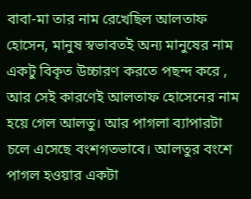বাবা-মা তার নাম রেখেছিল আলতাফ হোসেন, মানুষ স্বভাবতই অন্য মানুষের নাম একটু বিকৃত উচ্চারণ করতে পছন্দ করে , আর সেই কারণেই আলতাফ হোসেনের নাম হয়ে গেল আলতু। আর পাগলা ব্যাপারটা চলে এসেছে বংশগতভাবে। আলতুর বংশে পাগল হওয়ার একটা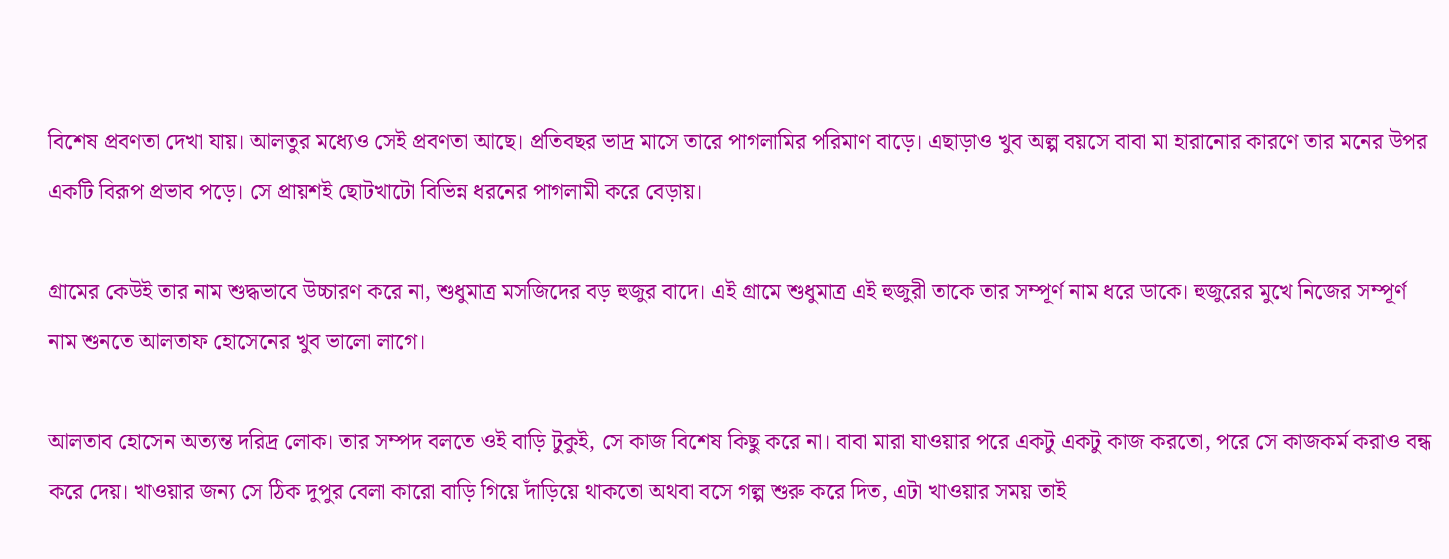বিশেষ প্রবণতা দেখা যায়। আলতুর মধ্যেও সেই প্রবণতা আছে। প্রতিবছর ভাদ্র মাসে তারে পাগলামির পরিমাণ বাড়ে। এছাড়াও খুব অল্প বয়সে বাবা মা হারানোর কারণে তার মনের উপর একটি বিরূপ প্রভাব পড়ে। সে প্রায়শই ছোটখাটো বিভিন্ন ধরনের পাগলামী করে বেড়ায়।

গ্রামের কেউই তার নাম শুদ্ধভাবে উচ্চারণ করে না, শুধুমাত্র মসজিদের বড় হুজুর বাদে। এই গ্রামে শুধুমাত্র এই হুজুরী তাকে তার সম্পূর্ণ নাম ধরে ডাকে। হুজুরের মুখে নিজের সম্পূর্ণ নাম শুনতে আলতাফ হোসেনের খুব ভালো লাগে।

আলতাব হোসেন অত্যন্ত দরিদ্র লোক। তার সম্পদ বলতে ওই বাড়ি টুকুই, সে কাজ বিশেষ কিছু করে না। বাবা মারা যাওয়ার পরে একটু একটু কাজ করতো, পরে সে কাজকর্ম করাও বন্ধ করে দেয়। খাওয়ার জন্য সে ঠিক দুপুর বেলা কারো বাড়ি গিয়ে দাঁড়িয়ে থাকতো অথবা বসে গল্প শুরু করে দিত, এটা খাওয়ার সময় তাই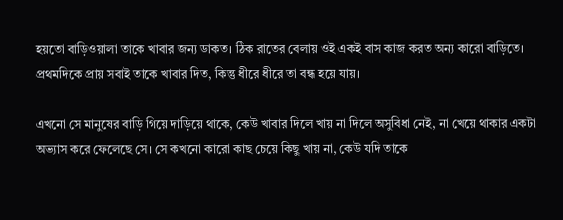হয়তো বাড়িওয়ালা তাকে খাবার জন্য ডাকত। ঠিক রাতের বেলায় ওই একই বাস কাজ করত অন্য কারো বাড়িতে। প্রথমদিকে প্রায় সবাই তাকে খাবার দিত, কিন্তু ধীরে ধীরে তা বন্ধ হয়ে যায়।

এখনো সে মানুষের বাড়ি গিয়ে দাড়িয়ে থাকে, কেউ খাবার দিলে খায় না দিলে অসুবিধা নেই, না খেয়ে থাকার একটা অভ্যাস করে ফেলেছে সে। সে কখনো কারো কাছ চেয়ে কিছু খায় না, কেউ যদি তাকে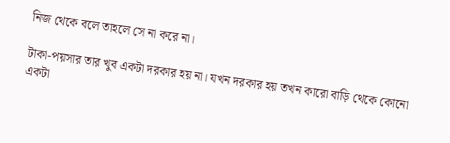নিজ থেকে বলে তাহলে সে না করে না।

টাকা-পয়সার তার খুব একটা দরকার হয় না। যখন দরকার হয় তখন কারো বাড়ি থেকে কোনো একটা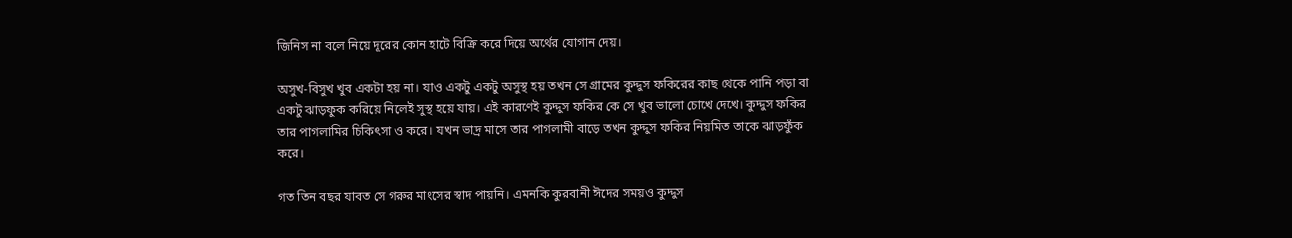জিনিস না বলে নিয়ে দূরের কোন হাটে বিক্রি করে দিয়ে অর্থের যোগান দেয়।

অসুখ-বিসুখ খুব একটা হয় না। যাও একটু একটু অসুস্থ হয় তখন সে গ্রামের কুদ্দুস ফকিরের কাছ থেকে পানি পড়া বা একটু ঝাড়ফুক করিয়ে নিলেই সুস্থ হয়ে যায়। এই কারণেই কুদ্দুস ফকির কে সে খুব ভালো চোখে দেখে। কুদ্দুস ফকির তার পাগলামির চিকিৎসা ও করে। যখন ভাদ্র মাসে তার পাগলামী বাড়ে তখন কুদ্দুস ফকির নিয়মিত তাকে ঝাড়ফুঁক করে।

গত তিন বছর যাবত সে গরুর মাংসের স্বাদ পায়নি। এমনকি কুরবানী ঈদের সময়ও কুদ্দুস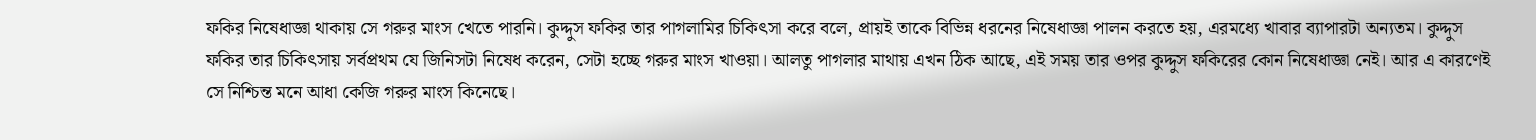ফকির নিষেধাজ্ঞা থাকায় সে গরুর মাংস খেতে পারনি। কুদ্দুস ফকির তার পাগলামির চিকিৎসা করে বলে, প্রায়ই তাকে বিভিন্ন ধরনের নিষেধাজ্ঞা পালন করতে হয়, এরমধ্যে খাবার ব্যাপারটা অন্যতম। কুদ্দুস ফকির তার চিকিৎসায় সর্বপ্রথম যে জিনিসটা নিষেধ করেন, সেটা হচ্ছে গরুর মাংস খাওয়া। আলতু পাগলার মাথায় এখন ঠিক আছে, এই সময় তার ওপর কুদ্দুস ফকিরের কোন নিষেধাজ্ঞা নেই। আর এ কারণেই সে নিশ্চিন্ত মনে আধা কেজি গরুর মাংস কিনেছে।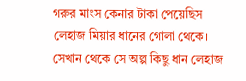গরুর মাংস কেনার টাকা পেয়েছিস লেহাজ মিয়ার ধানের গোলা থেকে। সেখান থেকে সে অল্প কিছু ধান লেহাজ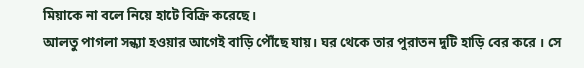মিয়াকে না বলে নিয়ে হাটে বিক্রি করেছে।
আলতু পাগলা সন্ধ্যা হওয়ার আগেই বাড়ি পৌঁছে যায়। ঘর থেকে তার পুরাতন দুটি হাড়ি বের করে । সে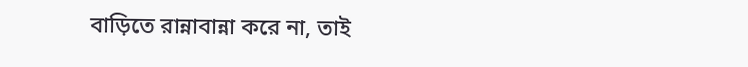বাড়িতে রান্নাবান্না করে না, তাই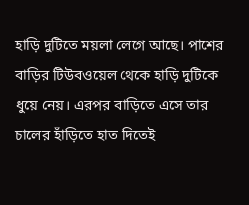হাড়ি দুটিতে ময়লা লেগে আছে। পাশের বাড়ির টিউবওয়েল থেকে হাড়ি দুটিকে ধুয়ে নেয়। এরপর বাড়িতে এসে তার চালের হাঁড়িতে হাত দিতেই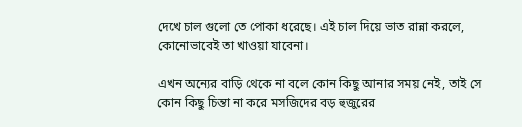দেখে চাল গুলো তে পোকা ধরেছে। এই চাল দিয়ে ভাত রান্না করলে, কোনোভাবেই তা খাওয়া যাবেনা।

এখন অন্যের বাড়ি থেকে না বলে কোন কিছু আনার সময় নেই, তাই সে কোন কিছু চিন্তা না করে মসজিদের বড় হুজুরের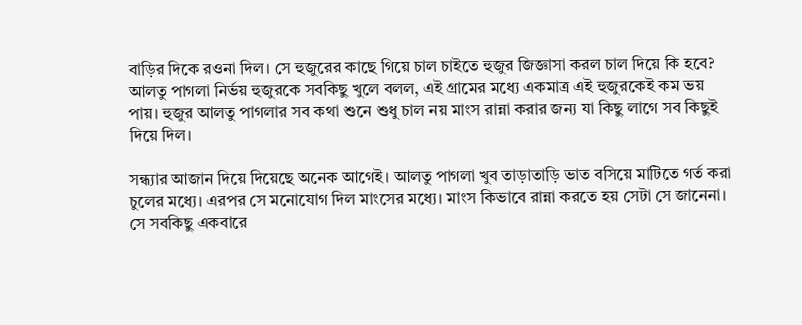বাড়ির দিকে রওনা দিল। সে হুজুরের কাছে গিয়ে চাল চাইতে হুজুর জিজ্ঞাসা করল চাল দিয়ে কি হবে? আলতু পাগলা নির্ভয় হুজুরকে সবকিছু খুলে বলল, এই গ্রামের মধ্যে একমাত্র এই হুজুরকেই কম ভয় পায়। হুজুর আলতু পাগলার সব কথা শুনে শুধু চাল নয় মাংস রান্না করার জন্য যা কিছু লাগে সব কিছুই দিয়ে দিল।

সন্ধ্যার আজান দিয়ে দিয়েছে অনেক আগেই। আলতু পাগলা খুব তাড়াতাড়ি ভাত বসিয়ে মাটিতে গর্ত করা চুলের মধ্যে। এরপর সে মনোযোগ দিল মাংসের মধ্যে। মাংস কিভাবে রান্না করতে হয় সেটা সে জানেনা। সে সবকিছু একবারে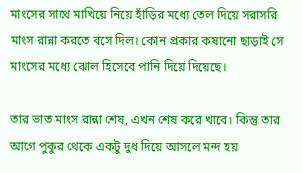মাংসের সাথে মাখিয়ে নিয়ে হাঁড়ির মধ্যে তেল দিয়ে সরাসরি মাংস রান্না করতে বসে দিল। কোন প্রকার কষানো ছাড়াই সে মাংসের মধ্যে ঝোল হিসেবে পানি দিয়ে দিয়েছে।

তার ভাত মাংস রান্না শেষ, এখন শেষ করে খাবে। কিন্তু তার আগে পুকুর থেকে একটু দুধ দিয়ে আসলে মন্দ হয়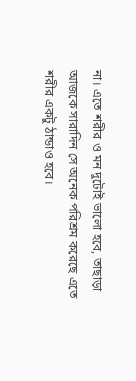না। এতে শরীর ও মন দুটোই ভালো হবে, তাছাড়া আজকে সারাদিন সে অনেক পরিশ্রম করেছে এতে শরীর একটু ঠান্ডাও হবে।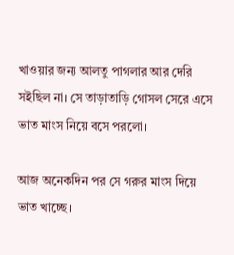খাওয়ার জন্য আলতু পাগলার আর দেরি স‌ইছিল না। সে তাড়াতাড়ি গোসল সেরে এসে ভাত মাংস নিয়ে বসে পরলো।

আজ অনেকদিন পর সে গরুর মাংস দিয়ে ভাত খাচ্ছে।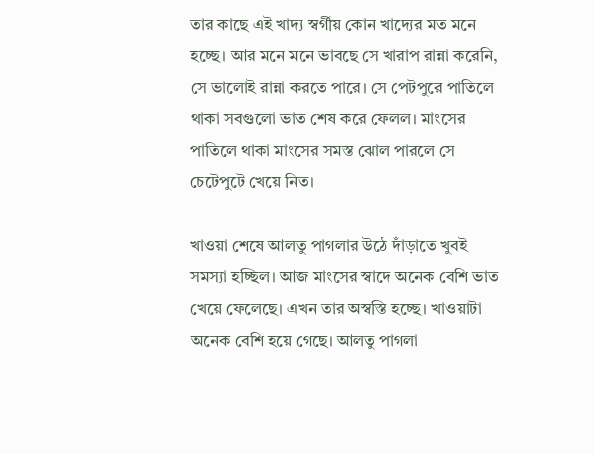তার কাছে এই খাদ্য স্বর্গীয় কোন খাদ্যের মত মনে হচ্ছে। আর মনে মনে ভাবছে সে খারাপ রান্না করেনি, সে ভালোই রান্না করতে পারে। সে পেটপুরে পাতিলে থাকা সবগুলো ভাত শেষ করে ফেলল। মাংসের পাতিলে থাকা মাংসের সমস্ত ঝোল পারলে সে চেটেপুটে খেয়ে নিত।

খাওয়া শেষে আলতু পাগলার উঠে দাঁড়াতে খুবই সমস্যা হচ্ছিল। আজ মাংসের স্বাদে অনেক বেশি ভাত খেয়ে ফেলেছে। এখন তার অস্বস্তি হচ্ছে। খাওয়াটা অনেক বেশি হয়ে গেছে। আলতু পাগলা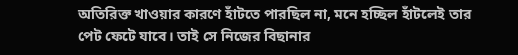অতিরিক্ত খাওয়ার কারণে হাঁটতে পারছিল না, মনে হচ্ছিল হাঁটলেই তার পেট ফেটে যাবে। তাই সে নিজের বিছানার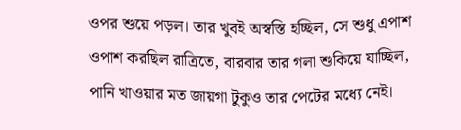ওপর শুয়ে পড়ল। তার খুবই অস্বস্তি হচ্ছিল, সে শুধু এপাশ ওপাশ করছিল রাত্রিতে, বারবার তার গলা শুকিয়ে যাচ্ছিল, পানি খাওয়ার মত জায়গা টুকুও তার পেটের মধ্যে নেই।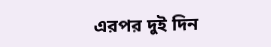এরপর দুই দিন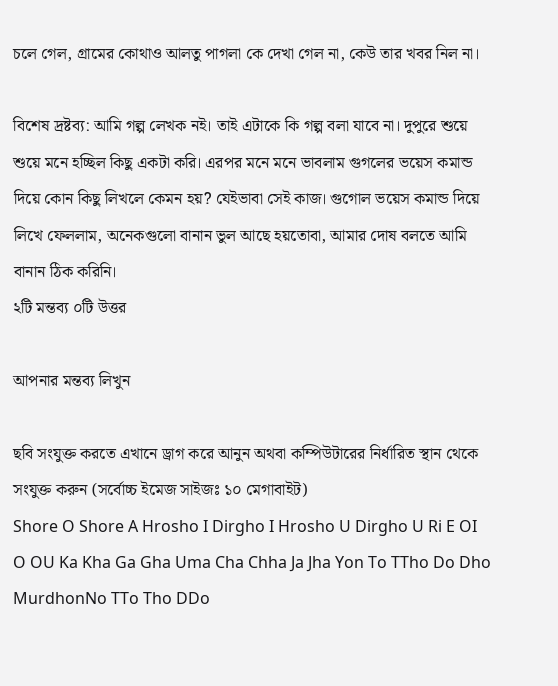চলে গেল, গ্রামের কোথাও আলতু পাগলা কে দেখা গেল না, কেউ তার খবর নিল না।

বিশেষ দ্রষ্টব্য: আমি গল্প লেখক নই। তাই এটাকে কি গল্প বলা যাবে না। দুপুরে শুয়ে শুয়ে মনে হচ্ছিল কিছু একটা করি। এরপর মনে মনে ভাবলাম গুগলের ভয়েস কমান্ড দিয়ে কোন কিছু লিখলে কেমন হয়? যেইভাবা সেই কাজ। গুগোল ভয়েস কমান্ড দিয়ে লিখে ফেললাম, অনেকগুলো বানান ভুল আছে হয়তোবা, আমার দোষ বলতে আমি বানান ঠিক করিনি।
২টি মন্তব্য ০টি উত্তর

আপনার মন্তব্য লিখুন

ছবি সংযুক্ত করতে এখানে ড্রাগ করে আনুন অথবা কম্পিউটারের নির্ধারিত স্থান থেকে সংযুক্ত করুন (সর্বোচ্চ ইমেজ সাইজঃ ১০ মেগাবাইট)
Shore O Shore A Hrosho I Dirgho I Hrosho U Dirgho U Ri E OI O OU Ka Kha Ga Gha Uma Cha Chha Ja Jha Yon To TTho Do Dho MurdhonNo TTo Tho DDo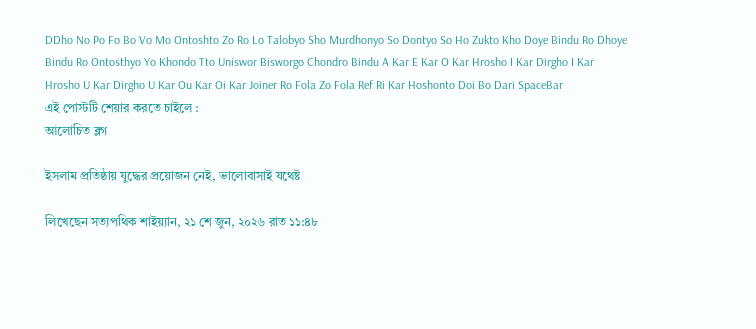DDho No Po Fo Bo Vo Mo Ontoshto Zo Ro Lo Talobyo Sho Murdhonyo So Dontyo So Ho Zukto Kho Doye Bindu Ro Dhoye Bindu Ro Ontosthyo Yo Khondo Tto Uniswor Bisworgo Chondro Bindu A Kar E Kar O Kar Hrosho I Kar Dirgho I Kar Hrosho U Kar Dirgho U Kar Ou Kar Oi Kar Joiner Ro Fola Zo Fola Ref Ri Kar Hoshonto Doi Bo Dari SpaceBar
এই পোস্টটি শেয়ার করতে চাইলে :
আলোচিত ব্লগ

ইসলাম প্রতিষ্ঠায় যুদ্ধের প্রয়োজন নেই, ভালোবাসাই যথেষ্ট

লিখেছেন সত্যপথিক শাইয়্যান, ২১ শে জুন, ২০২৬ রাত ১১:৪৮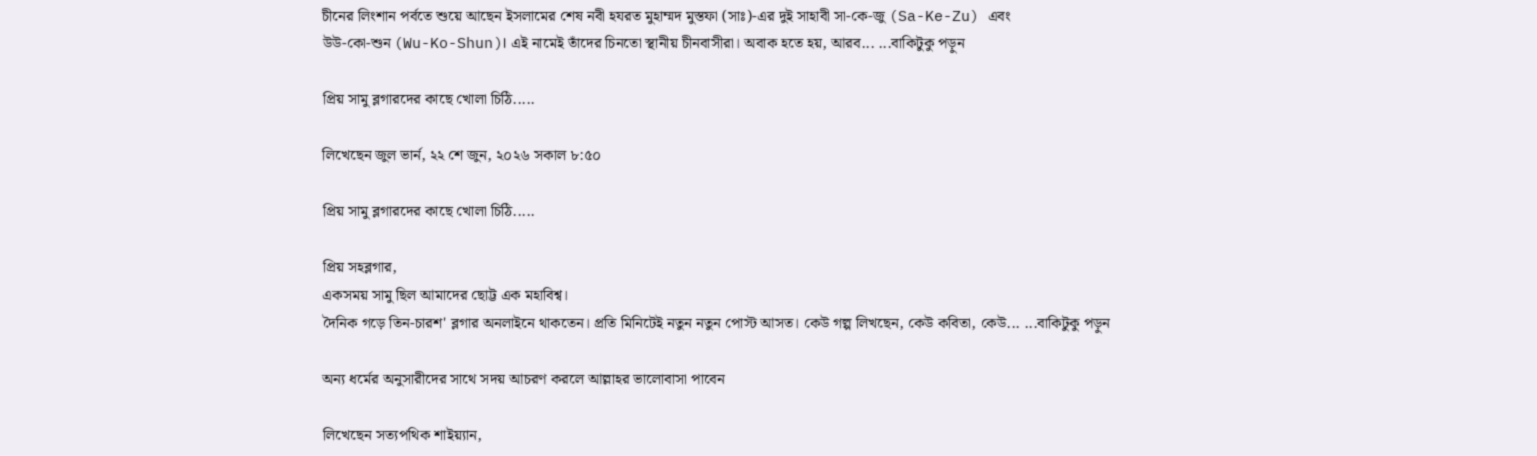চীনের লিংশান পর্বতে শুয়ে আছেন ইসলামের শেষ নবী হযরত মুহাম্মদ মুস্তফা (সাঃ)-এর দুই সাহাবী সা-কে-জু (Sa-Ke-Zu) এবং
উউ-কো-শুন (Wu-Ko-Shun)। এই নামেই তাঁদের চিনতো স্থানীয় চীনবাসীরা। অবাক হতে হয়, আরব... ...বাকিটুকু পড়ুন

প্রিয় সামু ব্লগারদের কাছে খোলা চিঠি.....

লিখেছেন জুল ভার্ন, ২২ শে জুন, ২০২৬ সকাল ৮:৫০

প্রিয় সামু ব্লগারদের কাছে খোলা চিঠি.....

প্রিয় সহব্লগার,
একসময় সামু ছিল আমাদের ছোট্ট এক মহাবিশ্ব।
দৈনিক গড়ে তিন-চারশ' ব্লগার অনলাইনে থাকতেন। প্রতি মিনিটেই নতুন নতুন পোস্ট আসত। কেউ গল্প লিখছেন, কেউ কবিতা, কেউ... ...বাকিটুকু পড়ুন

অন্য ধর্মের অনুসারীদের সাথে সদয় আচরণ করলে আল্লাহর ভালোবাসা পাবেন

লিখেছেন সত্যপথিক শাইয়্যান,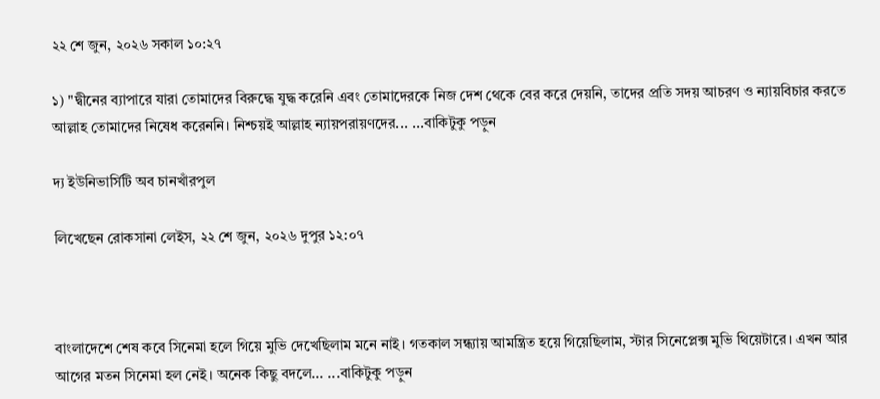২২ শে জুন, ২০২৬ সকাল ১০:২৭

১) "দ্বীনের ব্যাপারে যারা তোমাদের বিরুদ্ধে যুদ্ধ করেনি এবং তোমাদেরকে নিজ দেশ থেকে বের করে দেয়নি, তাদের প্রতি সদয় আচরণ ও ন্যায়বিচার করতে আল্লাহ তোমাদের নিষেধ করেননি। নিশ্চয়ই আল্লাহ ন্যায়পরায়ণদের... ...বাকিটুকু পড়ুন

দ্য ইউনিভার্সিটি অব চানখাঁরপুল

লিখেছেন রোকসানা লেইস, ২২ শে জুন, ২০২৬ দুপুর ১২:০৭



বাংলাদেশে শেষ কবে সিনেমা হলে গিয়ে মুভি দেখেছিলাম মনে নাই। গতকাল সন্ধ্যায় আমন্ত্রিত হয়ে গিয়েছিলাম, স্টার সিনেপ্লেক্স মুভি থিয়েটারে। এখন আর আগের মতন সিনেমা হল নেই। অনেক কিছু বদলে... ...বাকিটুকু পড়ুন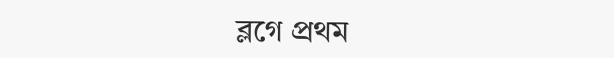ব্লগে প্রথম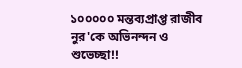১০০০০০ মন্তব্যপ্রাপ্ত রাজীব নুর'কে অভিনন্দন ও শুভেচ্ছা!!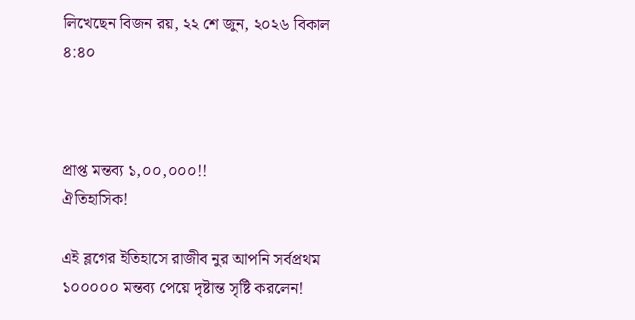লিখেছেন বিজন রয়, ২২ শে জুন, ২০২৬ বিকাল ৪:৪০



প্রাপ্ত মন্তব্য ১,০০,০০০!!
ঐতিহাসিক!

এই ব্লগের ইতিহাসে রাজীব নুর আপনি সর্বপ্রথম ১০০০০০ মন্তব্য পেয়ে দৃষ্টান্ত সৃষ্টি করলেন!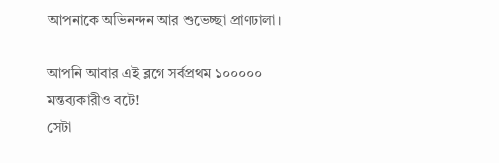আপনাকে অভিনন্দন আর শুভেচ্ছা প্রাণঢালা।

আপনি আবার এই ব্লগে সর্বপ্রথম ১০০০০০ মন্তব্যকারীও বটে!
সেটা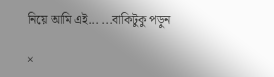নিয়ে আমি এই... ...বাকিটুকু পড়ুন

×